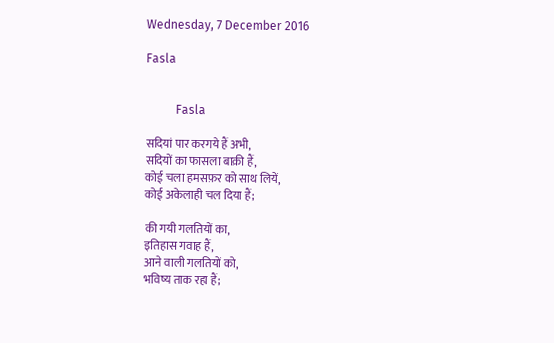Wednesday, 7 December 2016

Fasla


          Fasla

सदियां पार करगये हैं अभी,
सदियों का फासला बाक़ी हैं,
कोई चला हमसफ़र को साथ लियें,
कोई अकेलाही चल दिया हैं;

की गयी गलतियों का,
इतिहास गवाह हैं,
आने वाली गलतियों को,
भविष्य ताक रहा हैं;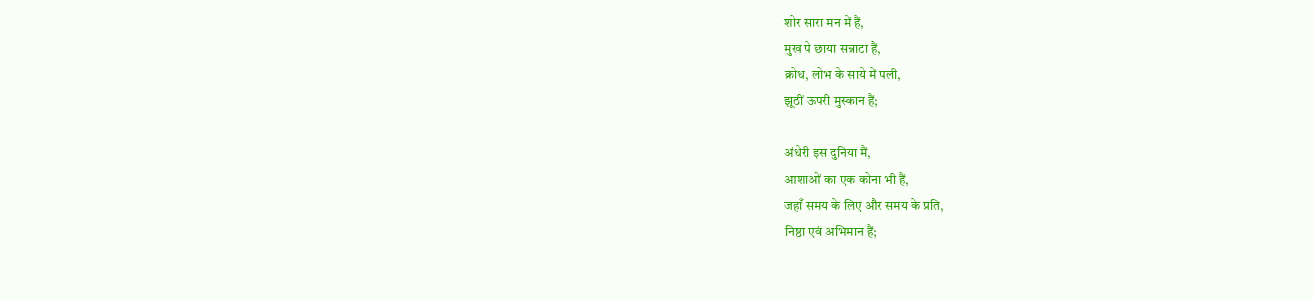शोर सारा मन में हैं,
मुख पे छाया सन्नाटा हैं,
क्रोध, लोभ के साये में पली,
झूठीं ऊपरी मुस्कान हैं;

अंधेरी इस दुनिया मैं,
आशाओं का एक कोना भी हैं,
जहाँ समय के लिए और समय के प्रति,
निष्ठा एवं अभिमान हैं;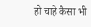हो चाहे कैसा भी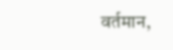वर्तमान,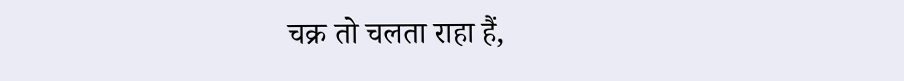चक्र तो चलता राहा हैं,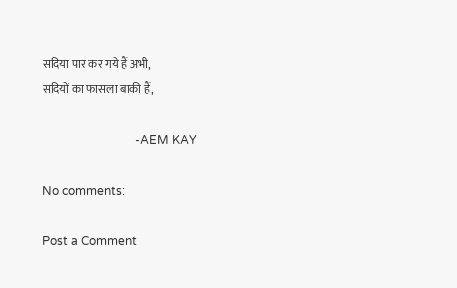सदिया पार कर गये हैं अभी,
सदियों का फासला बाकी हैं,

                               -AEM KAY

No comments:

Post a Comment